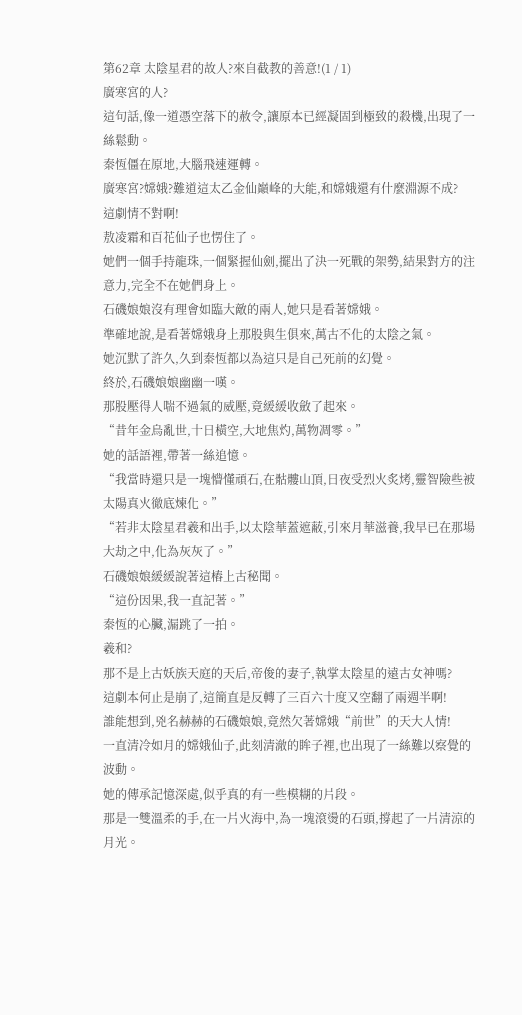第62章 太陰星君的故人?來自截教的善意!(1 / 1)
廣寒宮的人?
這句話,像一道憑空落下的赦令,讓原本已經凝固到極致的殺機,出現了一絲鬆動。
秦恆僵在原地,大腦飛速運轉。
廣寒宮?嫦娥?難道這太乙金仙巔峰的大能,和嫦娥還有什麼淵源不成?
這劇情不對啊!
敖凌霜和百花仙子也愣住了。
她們一個手持龍珠,一個緊握仙劍,擺出了決一死戰的架勢,結果對方的注意力,完全不在她們身上。
石磯娘娘沒有理會如臨大敵的兩人,她只是看著嫦娥。
準確地說,是看著嫦娥身上那股與生俱來,萬古不化的太陰之氣。
她沉默了許久,久到秦恆都以為這只是自己死前的幻覺。
終於,石磯娘娘幽幽一嘆。
那股壓得人喘不過氣的威壓,竟緩緩收斂了起來。
“昔年金烏亂世,十日橫空,大地焦灼,萬物凋零。”
她的話語裡,帶著一絲追憶。
“我當時還只是一塊懵懂頑石,在骷髏山頂,日夜受烈火炙烤,靈智險些被太陽真火徹底煉化。”
“若非太陰星君羲和出手,以太陰華蓋遮蔽,引來月華滋養,我早已在那場大劫之中,化為灰灰了。”
石磯娘娘緩緩說著這樁上古秘聞。
“這份因果,我一直記著。”
秦恆的心臟,漏跳了一拍。
羲和?
那不是上古妖族天庭的天后,帝俊的妻子,執掌太陰星的遠古女神嗎?
這劇本何止是崩了,這簡直是反轉了三百六十度又空翻了兩週半啊!
誰能想到,兇名赫赫的石磯娘娘,竟然欠著嫦娥“前世”的天大人情!
一直清冷如月的嫦娥仙子,此刻清澈的眸子裡,也出現了一絲難以察覺的波動。
她的傳承記憶深處,似乎真的有一些模糊的片段。
那是一雙溫柔的手,在一片火海中,為一塊滾燙的石頭,撐起了一片清涼的月光。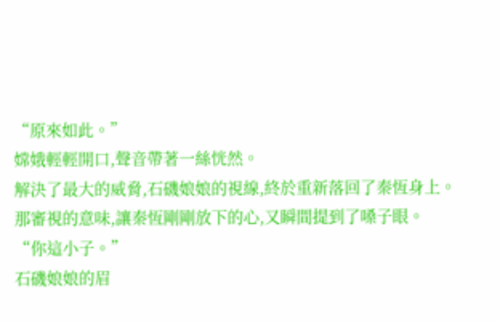“原來如此。”
嫦娥輕輕開口,聲音帶著一絲恍然。
解決了最大的威脅,石磯娘娘的視線,終於重新落回了秦恆身上。
那審視的意味,讓秦恆剛剛放下的心,又瞬間提到了嗓子眼。
“你這小子。”
石磯娘娘的眉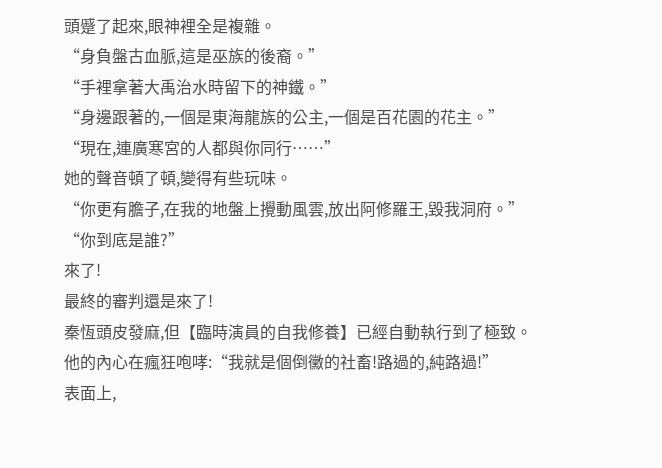頭蹙了起來,眼神裡全是複雜。
“身負盤古血脈,這是巫族的後裔。”
“手裡拿著大禹治水時留下的神鐵。”
“身邊跟著的,一個是東海龍族的公主,一個是百花園的花主。”
“現在,連廣寒宮的人都與你同行……”
她的聲音頓了頓,變得有些玩味。
“你更有膽子,在我的地盤上攪動風雲,放出阿修羅王,毀我洞府。”
“你到底是誰?”
來了!
最終的審判還是來了!
秦恆頭皮發麻,但【臨時演員的自我修養】已經自動執行到了極致。
他的內心在瘋狂咆哮:“我就是個倒黴的社畜!路過的,純路過!”
表面上,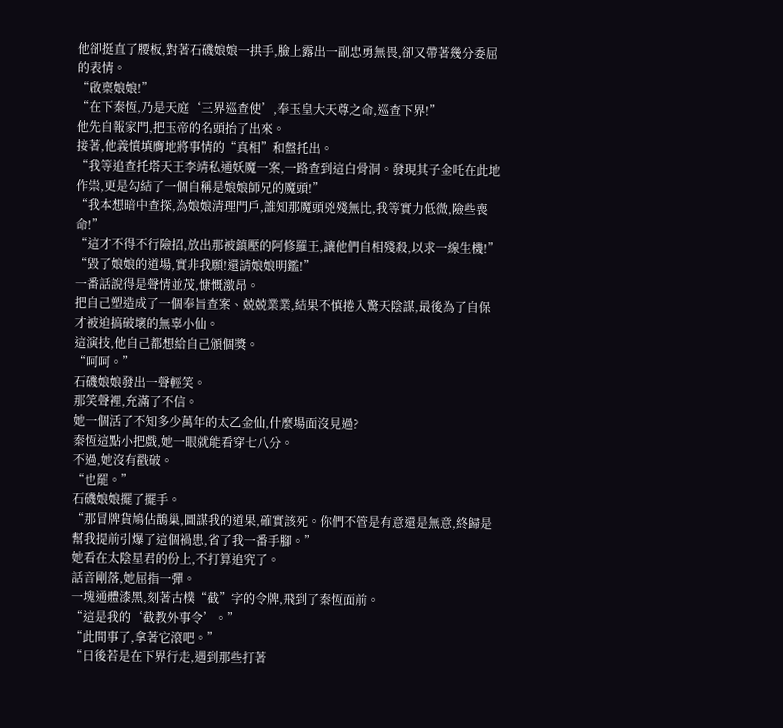他卻挺直了腰板,對著石磯娘娘一拱手,臉上露出一副忠勇無畏,卻又帶著幾分委屈的表情。
“啟稟娘娘!”
“在下秦恆,乃是天庭‘三界巡查使’,奉玉皇大天尊之命,巡查下界!”
他先自報家門,把玉帝的名頭抬了出來。
接著,他義憤填膺地將事情的“真相”和盤托出。
“我等追查托塔天王李靖私通妖魔一案,一路查到這白骨洞。發現其子金吒在此地作祟,更是勾結了一個自稱是娘娘師兄的魔頭!”
“我本想暗中查探,為娘娘清理門戶,誰知那魔頭兇殘無比,我等實力低微,險些喪命!”
“這才不得不行險招,放出那被鎮壓的阿修羅王,讓他們自相殘殺,以求一線生機!”
“毀了娘娘的道場,實非我願!還請娘娘明鑑!”
一番話說得是聲情並茂,慷慨激昂。
把自己塑造成了一個奉旨查案、兢兢業業,結果不慎捲入驚天陰謀,最後為了自保才被迫搞破壞的無辜小仙。
這演技,他自己都想給自己頒個獎。
“呵呵。”
石磯娘娘發出一聲輕笑。
那笑聲裡,充滿了不信。
她一個活了不知多少萬年的太乙金仙,什麼場面沒見過?
秦恆這點小把戲,她一眼就能看穿七八分。
不過,她沒有戳破。
“也罷。”
石磯娘娘擺了擺手。
“那冒牌貨鳩佔鵲巢,圖謀我的道果,確實該死。你們不管是有意還是無意,終歸是幫我提前引爆了這個禍患,省了我一番手腳。”
她看在太陰星君的份上,不打算追究了。
話音剛落,她屈指一彈。
一塊通體漆黑,刻著古樸“截”字的令牌,飛到了秦恆面前。
“這是我的‘截教外事令’。”
“此間事了,拿著它滾吧。”
“日後若是在下界行走,遇到那些打著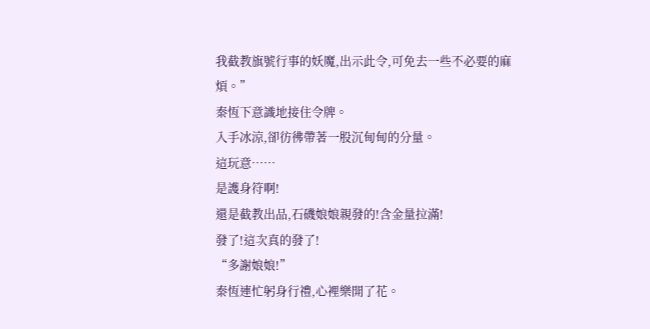我截教旗號行事的妖魔,出示此令,可免去一些不必要的麻煩。”
秦恆下意識地接住令牌。
入手冰涼,卻彷彿帶著一股沉甸甸的分量。
這玩意……
是護身符啊!
還是截教出品,石磯娘娘親發的!含金量拉滿!
發了!這次真的發了!
“多謝娘娘!”
秦恆連忙躬身行禮,心裡樂開了花。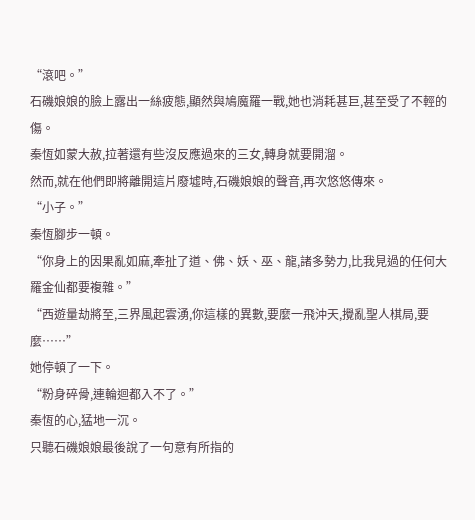“滾吧。”
石磯娘娘的臉上露出一絲疲態,顯然與鳩魔羅一戰,她也消耗甚巨,甚至受了不輕的傷。
秦恆如蒙大赦,拉著還有些沒反應過來的三女,轉身就要開溜。
然而,就在他們即將離開這片廢墟時,石磯娘娘的聲音,再次悠悠傳來。
“小子。”
秦恆腳步一頓。
“你身上的因果亂如麻,牽扯了道、佛、妖、巫、龍,諸多勢力,比我見過的任何大羅金仙都要複雜。”
“西遊量劫將至,三界風起雲湧,你這樣的異數,要麼一飛沖天,攪亂聖人棋局,要麼……”
她停頓了一下。
“粉身碎骨,連輪迴都入不了。”
秦恆的心,猛地一沉。
只聽石磯娘娘最後說了一句意有所指的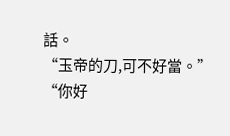話。
“玉帝的刀,可不好當。”
“你好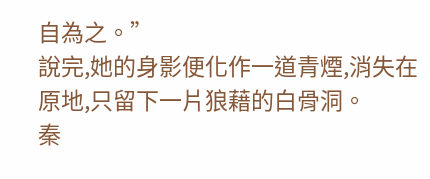自為之。”
說完,她的身影便化作一道青煙,消失在原地,只留下一片狼藉的白骨洞。
秦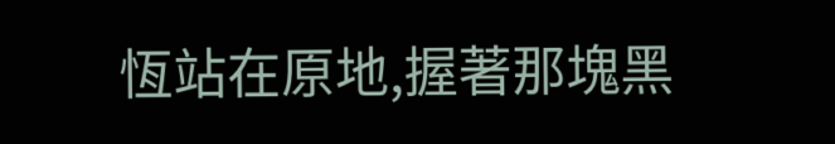恆站在原地,握著那塊黑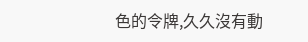色的令牌,久久沒有動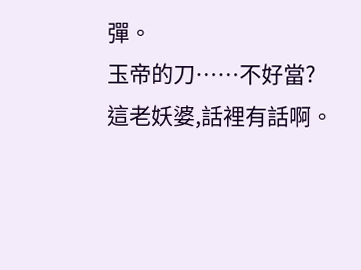彈。
玉帝的刀……不好當?
這老妖婆,話裡有話啊。